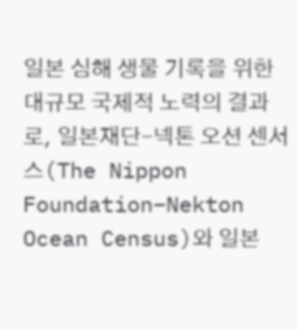일본 심해 생물 기록을 위한 대규모 국제적 노력의 결과로, 일본재단-넥톤 오션 센서스(The Nippon Foundation–Nekton Ocean Census)와 일본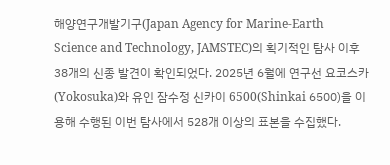해양연구개발기구(Japan Agency for Marine-Earth Science and Technology, JAMSTEC)의 획기적인 탐사 이후 38개의 신종 발견이 확인되었다. 2025년 6월에 연구선 요코스카(Yokosuka)와 유인 잠수정 신카이 6500(Shinkai 6500)을 이용해 수행된 이번 탐사에서 528개 이상의 표본을 수집했다.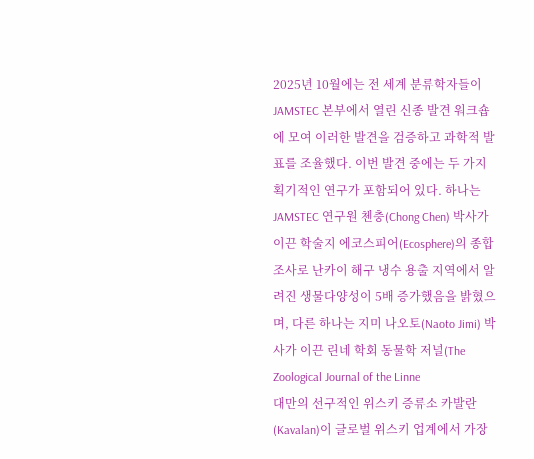2025년 10월에는 전 세계 분류학자들이 JAMSTEC 본부에서 열린 신종 발견 워크숍에 모여 이러한 발견을 검증하고 과학적 발표를 조율했다. 이번 발견 중에는 두 가지 획기적인 연구가 포함되어 있다. 하나는 JAMSTEC 연구원 첸충(Chong Chen) 박사가 이끈 학술지 에코스피어(Ecosphere)의 종합 조사로 난카이 해구 냉수 용출 지역에서 알려진 생물다양성이 5배 증가했음을 밝혔으며, 다른 하나는 지미 나오토(Naoto Jimi) 박사가 이끈 린네 학회 동물학 저널(The Zoological Journal of the Linne
대만의 선구적인 위스키 증류소 카발란(Kavalan)이 글로벌 위스키 업계에서 가장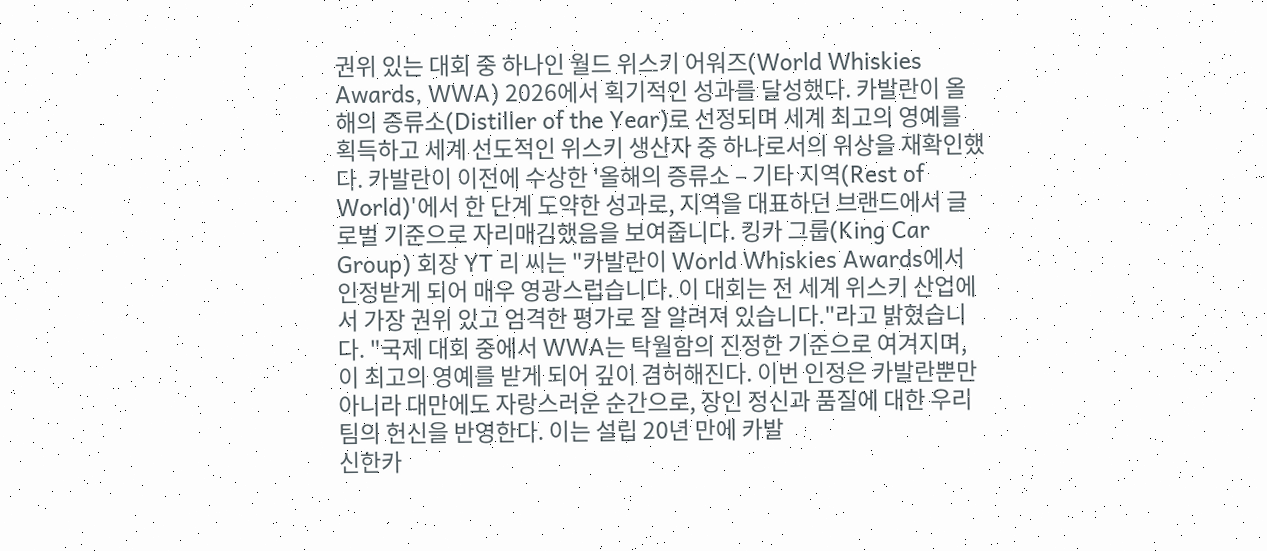권위 있는 대회 중 하나인 월드 위스키 어워즈(World Whiskies Awards, WWA) 2026에서 획기적인 성과를 달성했다. 카발란이 올해의 증류소(Distiller of the Year)로 선정되며 세계 최고의 영예를 획득하고 세계 선도적인 위스키 생산자 중 하나로서의 위상을 재확인했다. 카발란이 이전에 수상한 '올해의 증류소 – 기타 지역(Rest of World)'에서 한 단계 도약한 성과로, 지역을 대표하던 브랜드에서 글로벌 기준으로 자리매김했음을 보여줍니다. 킹카 그룹(King Car Group) 회장 YT 리 씨는 "카발란이 World Whiskies Awards에서 인정받게 되어 매우 영광스럽습니다. 이 대회는 전 세계 위스키 산업에서 가장 권위 있고 엄격한 평가로 잘 알려져 있습니다."라고 밝혔습니다. "국제 대회 중에서 WWA는 탁월함의 진정한 기준으로 여겨지며, 이 최고의 영예를 받게 되어 깊이 겸허해진다. 이번 인정은 카발란뿐만 아니라 대만에도 자랑스러운 순간으로, 장인 정신과 품질에 대한 우리 팀의 헌신을 반영한다. 이는 설립 20년 만에 카발
신한카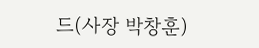드(사장 박창훈)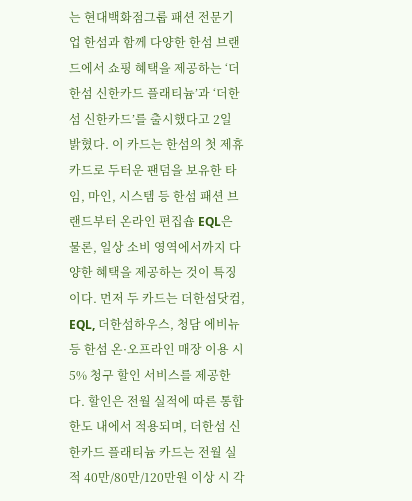는 현대백화점그룹 패션 전문기업 한섬과 함께 다양한 한섬 브랜드에서 쇼핑 혜택을 제공하는 ‘더한섬 신한카드 플래티늄’과 ‘더한섬 신한카드’를 출시했다고 2일 밝혔다. 이 카드는 한섬의 첫 제휴카드로 두터운 팬덤을 보유한 타임, 마인, 시스템 등 한섬 패션 브랜드부터 온라인 편집숍 EQL은 물론, 일상 소비 영역에서까지 다양한 혜택을 제공하는 것이 특징이다. 먼저 두 카드는 더한섬닷컴, EQL, 더한섬하우스, 청담 에비뉴 등 한섬 온·오프라인 매장 이용 시 5% 청구 할인 서비스를 제공한다. 할인은 전월 실적에 따른 통합 한도 내에서 적용되며, 더한섬 신한카드 플래티늄 카드는 전월 실적 40만/80만/120만원 이상 시 각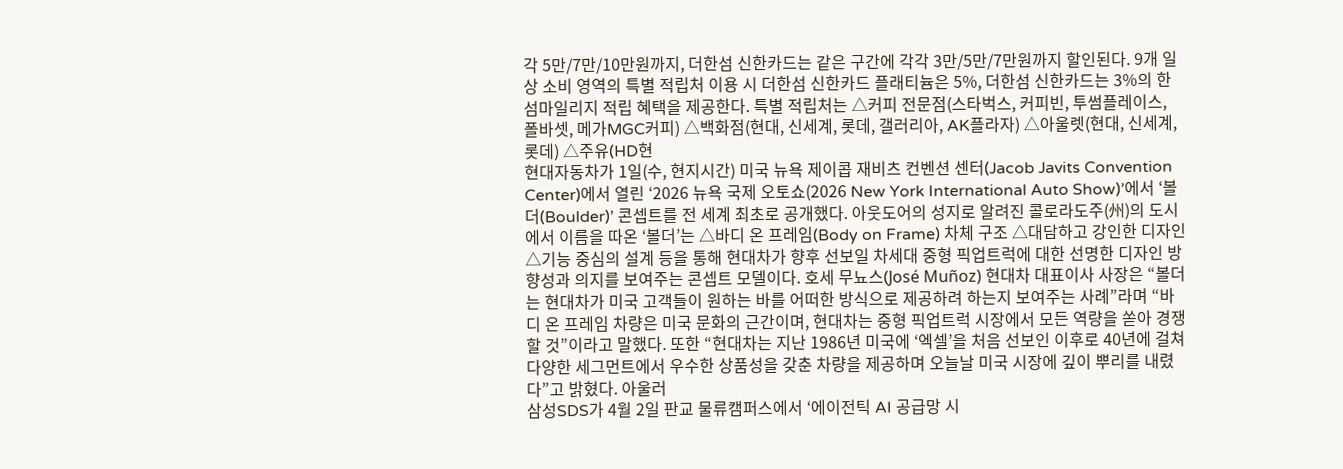각 5만/7만/10만원까지, 더한섬 신한카드는 같은 구간에 각각 3만/5만/7만원까지 할인된다. 9개 일상 소비 영역의 특별 적립처 이용 시 더한섬 신한카드 플래티늄은 5%, 더한섬 신한카드는 3%의 한섬마일리지 적립 혜택을 제공한다. 특별 적립처는 △커피 전문점(스타벅스, 커피빈, 투썸플레이스, 폴바셋, 메가MGC커피) △백화점(현대, 신세계, 롯데, 갤러리아, AK플라자) △아울렛(현대, 신세계, 롯데) △주유(HD현
현대자동차가 1일(수, 현지시간) 미국 뉴욕 제이콥 재비츠 컨벤션 센터(Jacob Javits Convention Center)에서 열린 ‘2026 뉴욕 국제 오토쇼(2026 New York International Auto Show)’에서 ‘볼더(Boulder)’ 콘셉트를 전 세계 최초로 공개했다. 아웃도어의 성지로 알려진 콜로라도주(州)의 도시에서 이름을 따온 ‘볼더’는 △바디 온 프레임(Body on Frame) 차체 구조 △대담하고 강인한 디자인 △기능 중심의 설계 등을 통해 현대차가 향후 선보일 차세대 중형 픽업트럭에 대한 선명한 디자인 방향성과 의지를 보여주는 콘셉트 모델이다. 호세 무뇨스(José Muñoz) 현대차 대표이사 사장은 “볼더는 현대차가 미국 고객들이 원하는 바를 어떠한 방식으로 제공하려 하는지 보여주는 사례”라며 “바디 온 프레임 차량은 미국 문화의 근간이며, 현대차는 중형 픽업트럭 시장에서 모든 역량을 쏟아 경쟁할 것”이라고 말했다. 또한 “현대차는 지난 1986년 미국에 ‘엑셀’을 처음 선보인 이후로 40년에 걸쳐 다양한 세그먼트에서 우수한 상품성을 갖춘 차량을 제공하며 오늘날 미국 시장에 깊이 뿌리를 내렸다”고 밝혔다. 아울러
삼성SDS가 4월 2일 판교 물류캠퍼스에서 ‘에이전틱 AI 공급망 시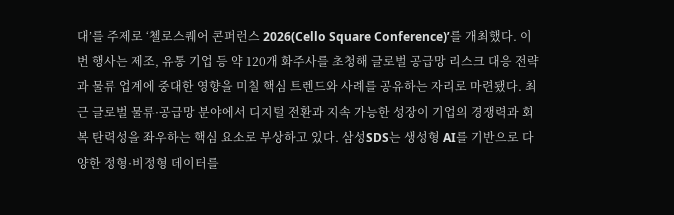대’를 주제로 ‘첼로스퀘어 콘퍼런스 2026(Cello Square Conference)’를 개최했다. 이번 행사는 제조, 유통 기업 등 약 120개 화주사를 초청해 글로벌 공급망 리스크 대응 전략과 물류 업계에 중대한 영향을 미칠 핵심 트렌드와 사례를 공유하는 자리로 마련됐다. 최근 글로벌 물류·공급망 분야에서 디지털 전환과 지속 가능한 성장이 기업의 경쟁력과 회복 탄력성을 좌우하는 핵심 요소로 부상하고 있다. 삼성SDS는 생성형 AI를 기반으로 다양한 정형·비정형 데이터를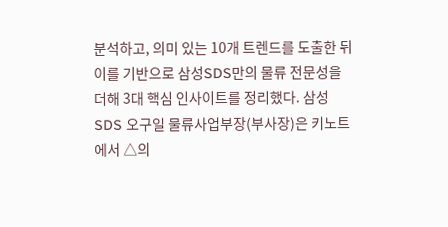분석하고, 의미 있는 10개 트렌드를 도출한 뒤 이를 기반으로 삼성SDS만의 물류 전문성을 더해 3대 핵심 인사이트를 정리했다. 삼성SDS 오구일 물류사업부장(부사장)은 키노트에서 △의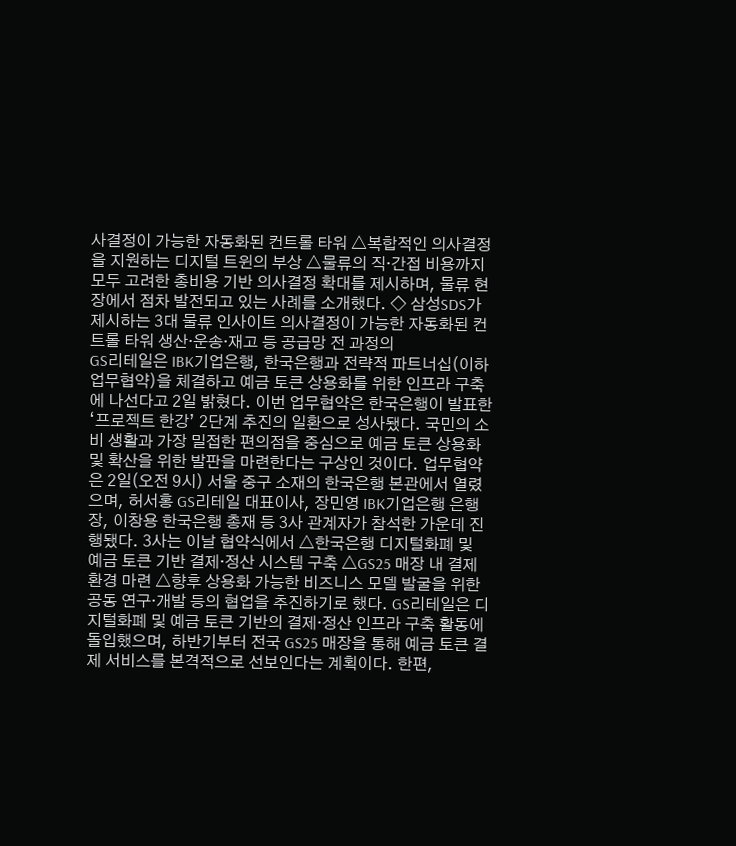사결정이 가능한 자동화된 컨트롤 타워 △복합적인 의사결정을 지원하는 디지털 트윈의 부상 △물류의 직·간접 비용까지 모두 고려한 총비용 기반 의사결정 확대를 제시하며, 물류 현장에서 점차 발전되고 있는 사례를 소개했다. ◇ 삼성SDS가 제시하는 3대 물류 인사이트 의사결정이 가능한 자동화된 컨트롤 타워 생산·운송·재고 등 공급망 전 과정의
GS리테일은 IBK기업은행, 한국은행과 전략적 파트너십(이하 업무협약)을 체결하고 예금 토큰 상용화를 위한 인프라 구축에 나선다고 2일 밝혔다. 이번 업무협약은 한국은행이 발표한 ‘프로젝트 한강’ 2단계 추진의 일환으로 성사됐다. 국민의 소비 생활과 가장 밀접한 편의점을 중심으로 예금 토큰 상용화 및 확산을 위한 발판을 마련한다는 구상인 것이다. 업무협약은 2일(오전 9시) 서울 중구 소재의 한국은행 본관에서 열렸으며, 허서홍 GS리테일 대표이사, 장민영 IBK기업은행 은행장, 이창용 한국은행 총재 등 3사 관계자가 참석한 가운데 진행됐다. 3사는 이날 협약식에서 △한국은행 디지털화폐 및 예금 토큰 기반 결제·정산 시스템 구축 △GS25 매장 내 결제 환경 마련 △향후 상용화 가능한 비즈니스 모델 발굴을 위한 공동 연구·개발 등의 협업을 추진하기로 했다. GS리테일은 디지털화폐 및 예금 토큰 기반의 결제·정산 인프라 구축 활동에 돌입했으며, 하반기부터 전국 GS25 매장을 통해 예금 토큰 결제 서비스를 본격적으로 선보인다는 계획이다. 한편,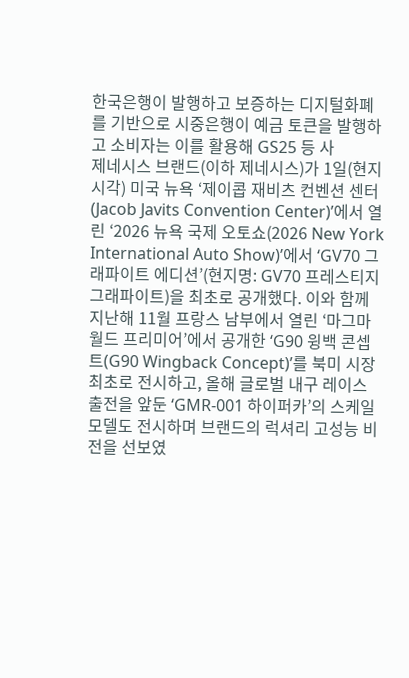한국은행이 발행하고 보증하는 디지털화폐를 기반으로 시중은행이 예금 토큰을 발행하고 소비자는 이를 활용해 GS25 등 사
제네시스 브랜드(이하 제네시스)가 1일(현지시각) 미국 뉴욕 ‘제이콥 재비츠 컨벤션 센터(Jacob Javits Convention Center)’에서 열린 ‘2026 뉴욕 국제 오토쇼(2026 New York International Auto Show)’에서 ‘GV70 그래파이트 에디션’(현지명: GV70 프레스티지 그래파이트)을 최초로 공개했다. 이와 함께 지난해 11월 프랑스 남부에서 열린 ‘마그마 월드 프리미어’에서 공개한 ‘G90 윙백 콘셉트(G90 Wingback Concept)’를 북미 시장 최초로 전시하고, 올해 글로벌 내구 레이스 출전을 앞둔 ‘GMR-001 하이퍼카’의 스케일 모델도 전시하며 브랜드의 럭셔리 고성능 비전을 선보였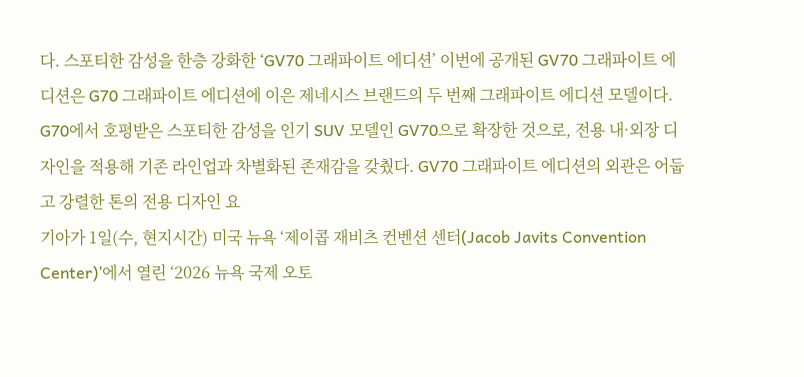다. 스포티한 감성을 한층 강화한 ‘GV70 그래파이트 에디션’ 이번에 공개된 GV70 그래파이트 에디션은 G70 그래파이트 에디션에 이은 제네시스 브랜드의 두 번째 그래파이트 에디션 모델이다. G70에서 호평받은 스포티한 감성을 인기 SUV 모델인 GV70으로 확장한 것으로, 전용 내·외장 디자인을 적용해 기존 라인업과 차별화된 존재감을 갖췄다. GV70 그래파이트 에디션의 외관은 어둡고 강렬한 톤의 전용 디자인 요
기아가 1일(수, 현지시간) 미국 뉴욕 ‘제이콥 재비츠 컨벤션 센터(Jacob Javits Convention Center)’에서 열린 ‘2026 뉴욕 국제 오토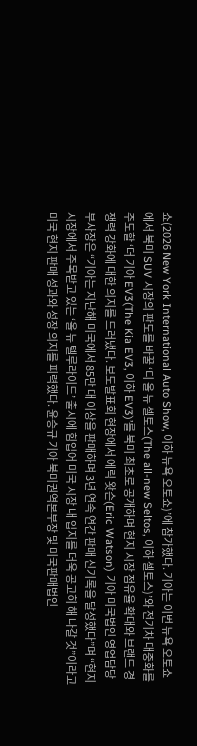쇼(2026 New York International Auto Show, 이하 뉴욕 오토쇼)’에 참가했다. 기아는 이번 뉴욕 오토쇼에서 북미 SUV 시장의 판도를 바꿀 ‘디 올 뉴 셀토스(The all-new Seltos, 이하 셀토스)’와 전기차 대중화를 주도할 ‘더 기아 EV3(The Kia EV3, 이하 EV3)’를 북미 최초로 공개하며 현지 시장 점유율 확대와 브랜드 경쟁력 강화에 대한 의지를 드러냈다. 보도발표회 현장에서 에릭 왓슨(Eric Watson) 기아 미국법인 영업담당 부사장은 “기아는 지난해 미국에서 85만 대 이상을 판매하며 3년 연속 연간 판매 신기록을 달성했다”며 “현지 시장에서 주목받고 있는 ‘올 뉴 텔루라이드’ 출시에 힘입어 미국 시장 내 입지를 더욱 공고히 해 나갈 것”이라고 미국 현지 판매 성과와 성장 의지를 피력했다. 윤승규 기아 북미권역본부장 및 미국판매법인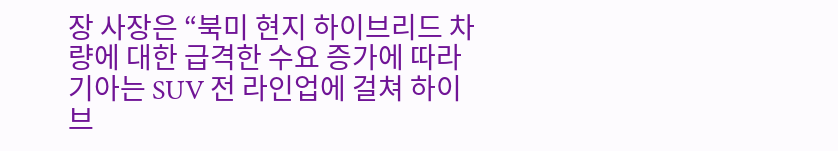장 사장은 “북미 현지 하이브리드 차량에 대한 급격한 수요 증가에 따라 기아는 SUV 전 라인업에 걸쳐 하이브